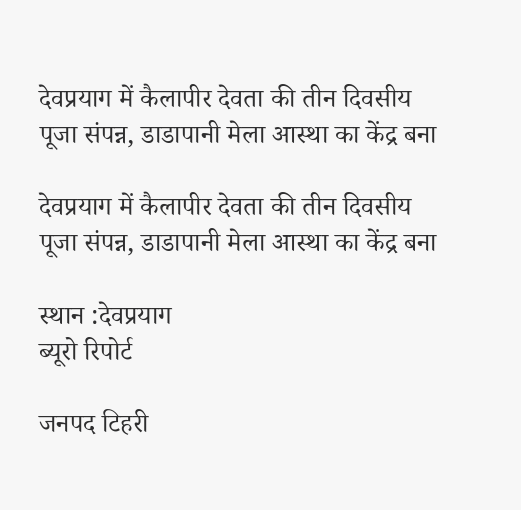देवप्रयाग में कैलापीर देवता की तीन दिवसीय पूजा संपन्न, डाडापानी मेला आस्था का केंद्र बना

देवप्रयाग में कैलापीर देवता की तीन दिवसीय पूजा संपन्न, डाडापानी मेला आस्था का केंद्र बना

स्थान :देवप्रयाग
ब्यूरो रिपोर्ट

जनपद टिहरी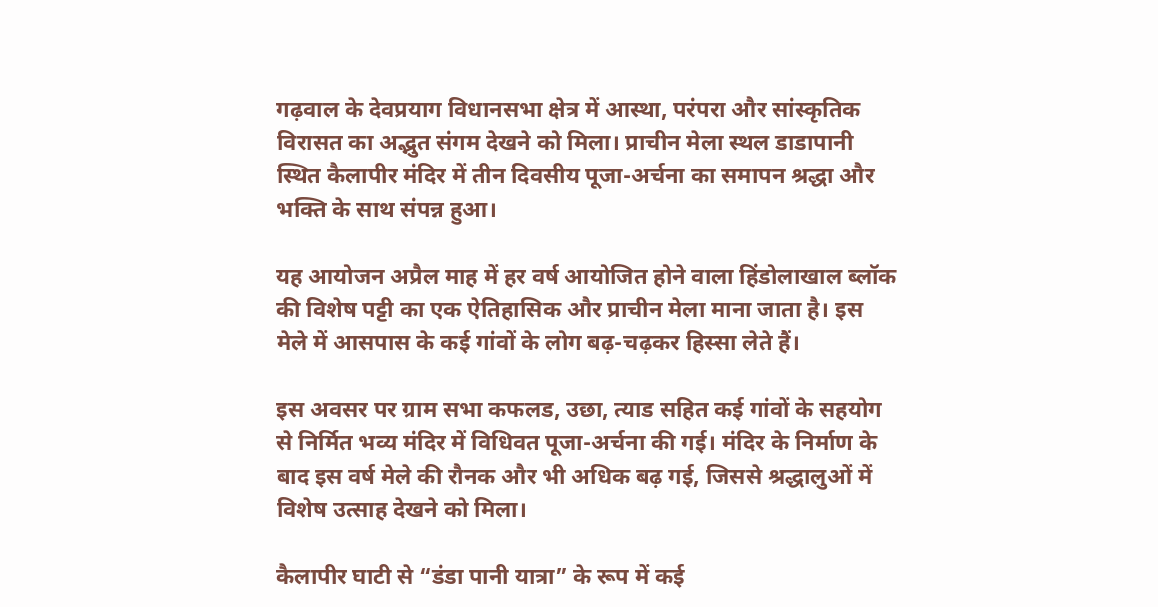गढ़वाल के देवप्रयाग विधानसभा क्षेत्र में आस्था, परंपरा और सांस्कृतिक विरासत का अद्भुत संगम देखने को मिला। प्राचीन मेला स्थल डाडापानी स्थित कैलापीर मंदिर में तीन दिवसीय पूजा-अर्चना का समापन श्रद्धा और भक्ति के साथ संपन्न हुआ।

यह आयोजन अप्रैल माह में हर वर्ष आयोजित होने वाला हिंडोलाखाल ब्लॉक की विशेष पट्टी का एक ऐतिहासिक और प्राचीन मेला माना जाता है। इस मेले में आसपास के कई गांवों के लोग बढ़-चढ़कर हिस्सा लेते हैं।

इस अवसर पर ग्राम सभा कफलड, उछा, त्याड सहित कई गांवों के सहयोग से निर्मित भव्य मंदिर में विधिवत पूजा-अर्चना की गई। मंदिर के निर्माण के बाद इस वर्ष मेले की रौनक और भी अधिक बढ़ गई, जिससे श्रद्धालुओं में विशेष उत्साह देखने को मिला।

कैलापीर घाटी से “डंडा पानी यात्रा” के रूप में कई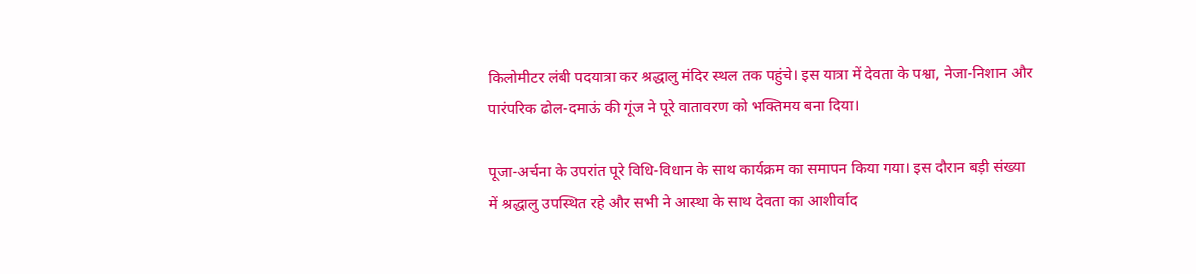किलोमीटर लंबी पदयात्रा कर श्रद्धालु मंदिर स्थल तक पहुंचे। इस यात्रा में देवता के पश्वा, नेजा-निशान और पारंपरिक ढोल-दमाऊं की गूंज ने पूरे वातावरण को भक्तिमय बना दिया।

पूजा-अर्चना के उपरांत पूरे विधि-विधान के साथ कार्यक्रम का समापन किया गया। इस दौरान बड़ी संख्या में श्रद्धालु उपस्थित रहे और सभी ने आस्था के साथ देवता का आशीर्वाद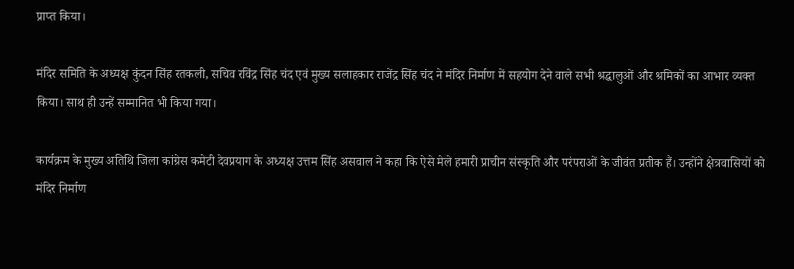प्राप्त किया।

मंदिर समिति के अध्यक्ष कुंदन सिंह रतकली, सचिव रविंद्र सिंह चंद एवं मुख्य सलाहकार राजेंद्र सिंह चंद ने मंदिर निर्माण में सहयोग देने वाले सभी श्रद्धालुओं और श्रमिकों का आभार व्यक्त किया। साथ ही उन्हें सम्मानित भी किया गया।

कार्यक्रम के मुख्य अतिथि जिला कांग्रेस कमेटी देवप्रयाग के अध्यक्ष उत्तम सिंह असवाल ने कहा कि ऐसे मेले हमारी प्राचीन संस्कृति और परंपराओं के जीवंत प्रतीक हैं। उन्होंने क्षेत्रवासियों को मंदिर निर्माण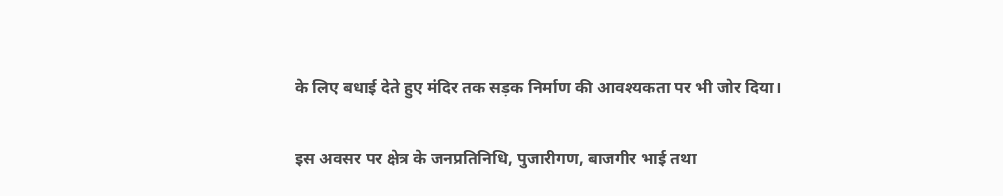के लिए बधाई देते हुए मंदिर तक सड़क निर्माण की आवश्यकता पर भी जोर दिया।

इस अवसर पर क्षेत्र के जनप्रतिनिधि, पुजारीगण, बाजगीर भाई तथा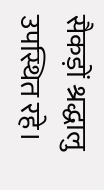सैकड़ों श्रद्धालु उपस्थित रहे।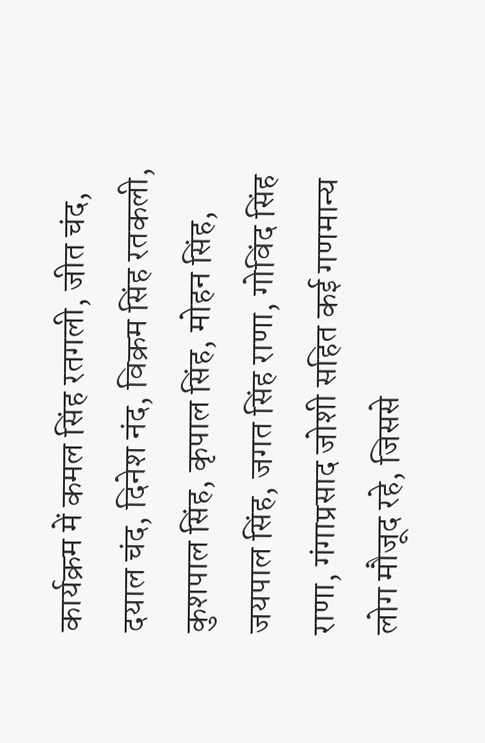कार्यक्रम में कमल सिंह रतगली, जीत चंद, दयाल चंद, दिनेश नंद, विक्रम सिंह रतकली, कुशपाल सिंह, कृपाल सिंह, मोहन सिंह, जयपाल सिंह, जगत सिंह राणा, गोविंद सिंह राणा, गंगाप्रसाद जोशी सहित कई गणमान्य लोग मौजूद रहे, जिससे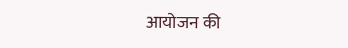आयोजन की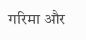गरिमा और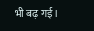भी बढ़ गई।